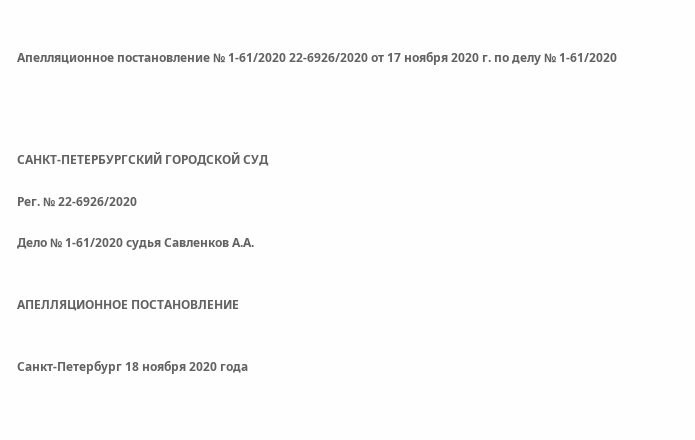Апелляционное постановление № 1-61/2020 22-6926/2020 от 17 ноября 2020 г. по делу № 1-61/2020




САНКТ-ПЕТЕРБУРГСКИЙ ГОРОДСКОЙ СУД

Рег. № 22-6926/2020

Дело № 1-61/2020 судья Савленков А.А.


АПЕЛЛЯЦИОННОЕ ПОСТАНОВЛЕНИЕ


Санкт-Петербург 18 ноября 2020 года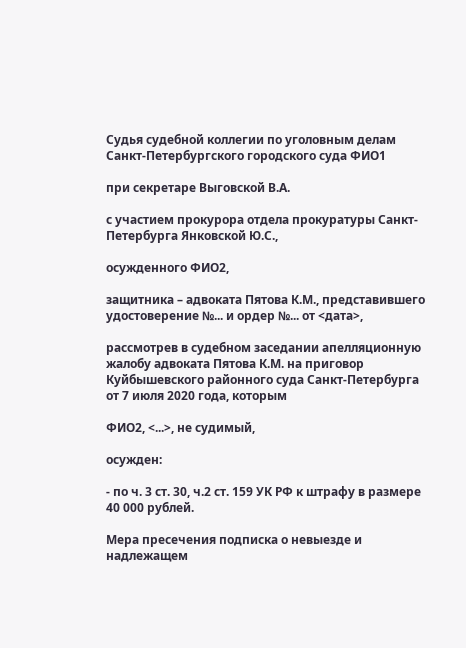Судья судебной коллегии по уголовным делам Санкт-Петербургского городского суда ФИО1

при секретаре Выговской В.А.

с участием прокурора отдела прокуратуры Санкт-Петербурга Янковской Ю.С.,

осужденного ФИО2,

защитника – адвоката Пятова К.М., представившего удостоверение №... и ордер №... от <дата>,

рассмотрев в судебном заседании апелляционную жалобу адвоката Пятова К.М. на приговор Куйбышевского районного суда Санкт-Петербурга от 7 июля 2020 года, которым

ФИО2, <...>, не судимый,

осужден:

- по ч. 3 ст. 30, ч.2 ст. 159 УК РФ к штрафу в размере 40 000 рублей.

Мера пресечения подписка о невыезде и надлежащем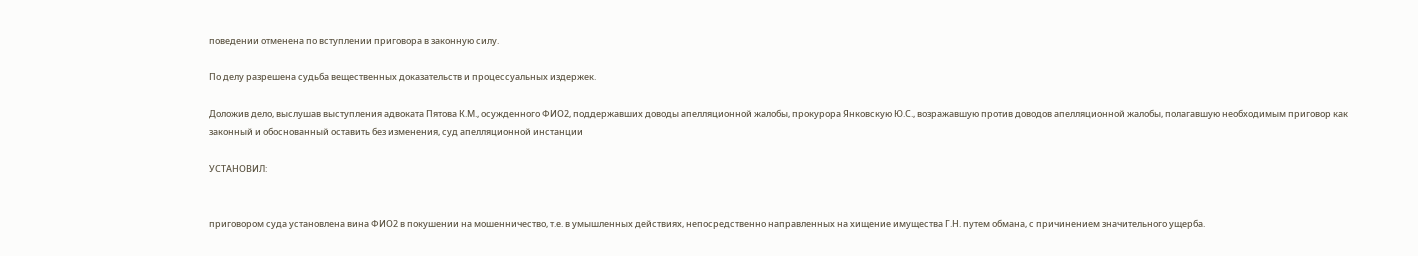поведении отменена по вступлении приговора в законную силу.

По делу разрешена судьба вещественных доказательств и процессуальных издержек.

Доложив дело, выслушав выступления адвоката Пятова К.М., осужденного ФИО2, поддержавших доводы апелляционной жалобы, прокурора Янковскую Ю.С., возражавшую против доводов апелляционной жалобы, полагавшую необходимым приговор как законный и обоснованный оставить без изменения, суд апелляционной инстанции

УСТАНОВИЛ:


приговором суда установлена вина ФИО2 в покушении на мошенничество, т.е. в умышленных действиях, непосредственно направленных на хищение имущества Г.Н. путем обмана, с причинением значительного ущерба.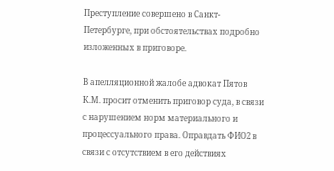Преступление совершено в Санкт-Петербурге, при обстоятельствах подробно изложенных в приговоре.

В апелляционной жалобе адвокат Пятов К.М. просит отменить приговор суда, в связи с нарушением норм материального и процессуального права. Оправдать ФИО2 в связи с отсутствием в его действиях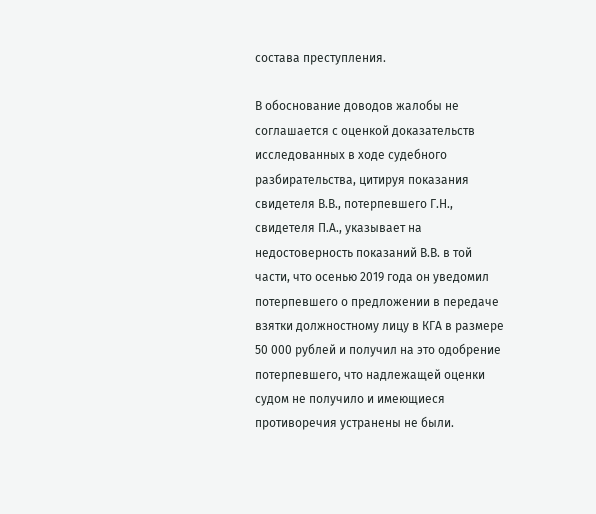состава преступления.

В обоснование доводов жалобы не соглашается с оценкой доказательств исследованных в ходе судебного разбирательства, цитируя показания свидетеля В.В., потерпевшего Г.Н., свидетеля П.А., указывает на недостоверность показаний В.В. в той части, что осенью 2019 года он уведомил потерпевшего о предложении в передаче взятки должностному лицу в КГА в размере 50 000 рублей и получил на это одобрение потерпевшего, что надлежащей оценки судом не получило и имеющиеся противоречия устранены не были.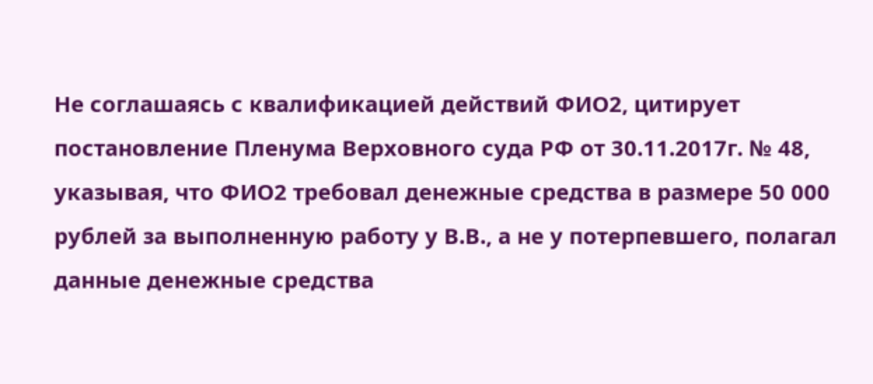Не соглашаясь с квалификацией действий ФИО2, цитирует постановление Пленума Верховного суда РФ от 30.11.2017г. № 48, указывая, что ФИО2 требовал денежные средства в размере 50 000 рублей за выполненную работу у В.В., а не у потерпевшего, полагал данные денежные средства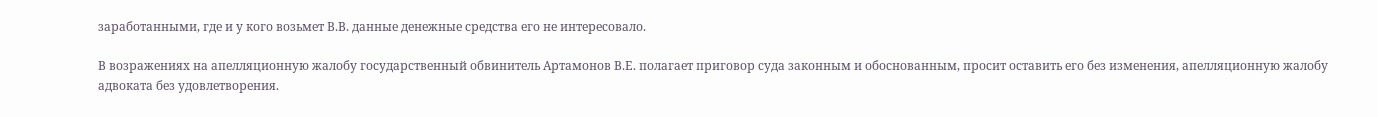заработанными, где и у кого возьмет В.В. данные денежные средства его не интересовало.

В возражениях на апелляционную жалобу государственный обвинитель Артамонов В.Е. полагает приговор суда законным и обоснованным, просит оставить его без изменения, апелляционную жалобу адвоката без удовлетворения.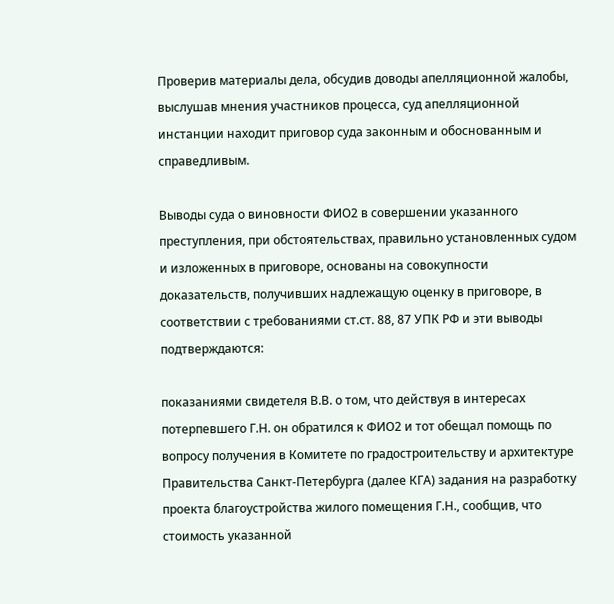Проверив материалы дела, обсудив доводы апелляционной жалобы, выслушав мнения участников процесса, суд апелляционной инстанции находит приговор суда законным и обоснованным и справедливым.

Выводы суда о виновности ФИО2 в совершении указанного преступления, при обстоятельствах, правильно установленных судом и изложенных в приговоре, основаны на совокупности доказательств, получивших надлежащую оценку в приговоре, в соответствии с требованиями ст.ст. 88, 87 УПК РФ и эти выводы подтверждаются:

показаниями свидетеля В.В. о том, что действуя в интересах потерпевшего Г.Н. он обратился к ФИО2 и тот обещал помощь по вопросу получения в Комитете по градостроительству и архитектуре Правительства Санкт-Петербурга (далее КГА) задания на разработку проекта благоустройства жилого помещения Г.Н., сообщив, что стоимость указанной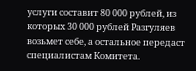услуги составит 80 000 рублей, из которых 30 000 рублей Разгуляев возьмет себе, а остальное передаст специалистам Комитета.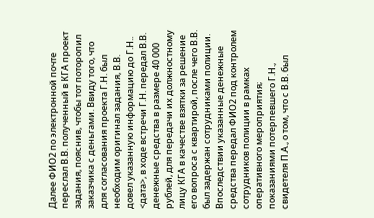Далее ФИО2 по электронной почте переслал В.В. полученный в КГА проект задания, пояснив, чтобы тот поторопил заказчика с деньгами. Ввиду того, что для согласования проекта Г.Н. был необходим оригинал задания, В.В. довел указанную информацию до Г.Н.. <дата>, в ходе встречи Г.Н. передал В.В. денежные средства в размере 40 000 рублей, для передачи их должностному лицу КГА в качестве взятки за решение его вопроса с квартирой, после чего В.В. был задержан сотрудниками полиции. Впоследствии указанные денежные средства передал ФИО2 под контролем сотрудников полиции в рамках оперативного мероприятия; показаниями потерпевшего Г.Н., свидетеля П.А., о том, что с В.В. был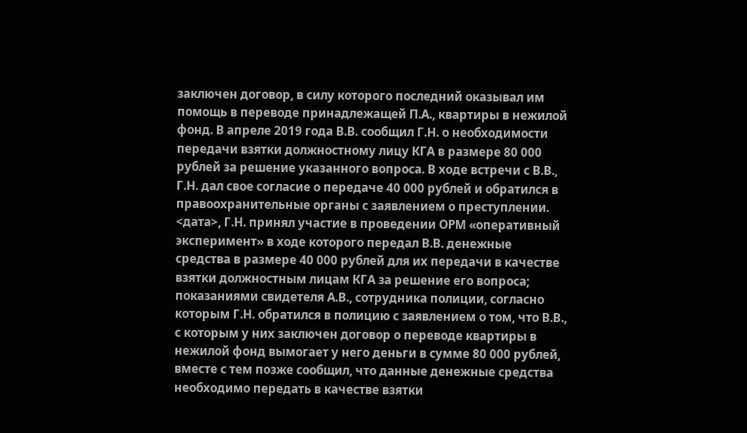заключен договор, в силу которого последний оказывал им помощь в переводе принадлежащей П.А., квартиры в нежилой фонд. В апреле 2019 года В.В. сообщил Г.Н. о необходимости передачи взятки должностному лицу КГА в размере 80 000 рублей за решение указанного вопроса. В ходе встречи с В.В., Г.Н. дал свое согласие о передаче 40 000 рублей и обратился в правоохранительные органы с заявлением о преступлении. <дата>, Г.Н. принял участие в проведении ОРМ «оперативный эксперимент» в ходе которого передал В.В. денежные средства в размере 40 000 рублей для их передачи в качестве взятки должностным лицам КГА за решение его вопроса; показаниями свидетеля А.В., сотрудника полиции, согласно которым Г.Н. обратился в полицию с заявлением о том, что В.В., с которым у них заключен договор о переводе квартиры в нежилой фонд вымогает у него деньги в сумме 80 000 рублей, вместе с тем позже сообщил, что данные денежные средства необходимо передать в качестве взятки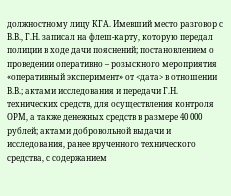должностному лицу КГА. Имевший место разговор с В.В., Г.Н. записал на флеш-карту, которую передал полиции в ходе дачи пояснений; постановлением о проведении оперативно – розыскного мероприятия «оперативный эксперимент» от <дата> в отношении В.В.; актами исследования и передачи Г.Н. технических средств, для осуществления контроля ОРМ, а также денежных средств в размере 40 000 рублей; актами добровольной выдачи и исследования, ранее врученного технического средства, с содержанием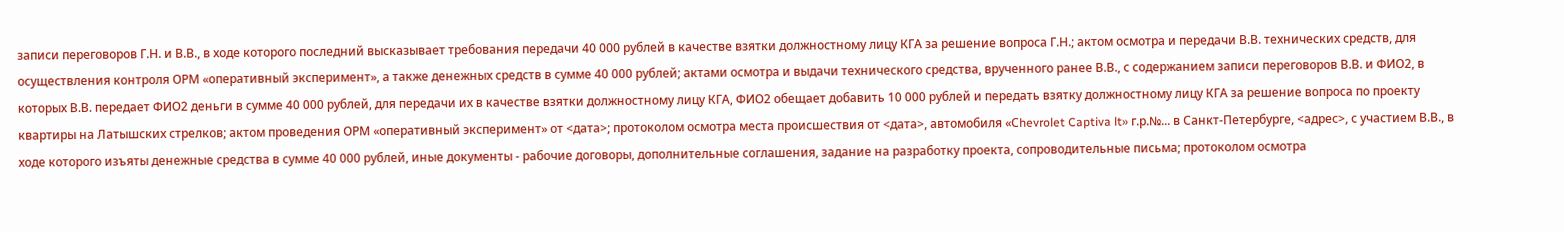записи переговоров Г.Н. и В.В., в ходе которого последний высказывает требования передачи 40 000 рублей в качестве взятки должностному лицу КГА за решение вопроса Г.Н.; актом осмотра и передачи В.В. технических средств, для осуществления контроля ОРМ «оперативный эксперимент», а также денежных средств в сумме 40 000 рублей; актами осмотра и выдачи технического средства, врученного ранее В.В., с содержанием записи переговоров В.В. и ФИО2, в которых В.В. передает ФИО2 деньги в сумме 40 000 рублей, для передачи их в качестве взятки должностному лицу КГА, ФИО2 обещает добавить 10 000 рублей и передать взятку должностному лицу КГА за решение вопроса по проекту квартиры на Латышских стрелков; актом проведения ОРМ «оперативный эксперимент» от <дата>; протоколом осмотра места происшествия от <дата>, автомобиля «Сhevrolet Captiva lt» г.р.№... в Санкт-Петербурге, <адрес>, с участием В.В., в ходе которого изъяты денежные средства в сумме 40 000 рублей, иные документы - рабочие договоры, дополнительные соглашения, задание на разработку проекта, сопроводительные письма; протоколом осмотра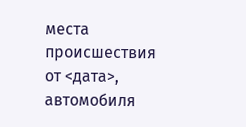места происшествия от <дата>, автомобиля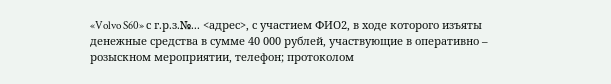«Volvo S60» с г.р.з.№... <адрес>, с участием ФИО2, в ходе которого изъяты денежные средства в сумме 40 000 рублей, участвующие в оперативно – розыскном мероприятии, телефон; протоколом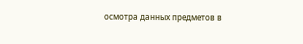осмотра данных предметов в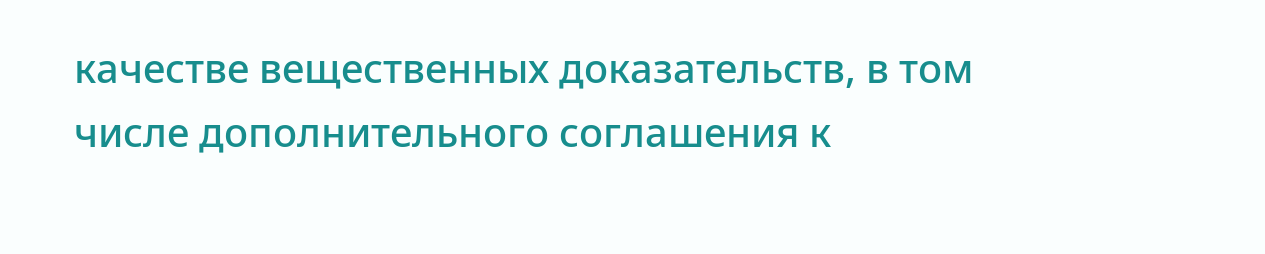качестве вещественных доказательств, в том числе дополнительного соглашения к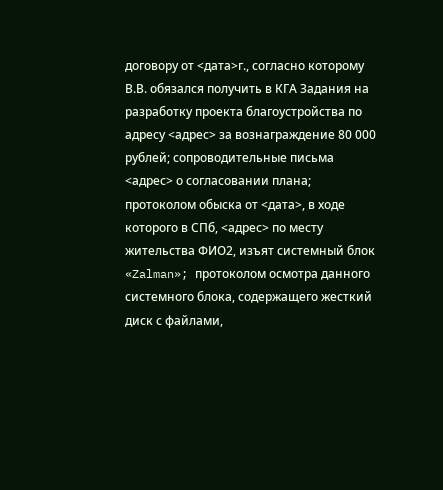договору от <дата>г., согласно которому В.В. обязался получить в КГА Задания на разработку проекта благоустройства по адресу <адрес> за вознаграждение 80 000 рублей; сопроводительные письма <адрес> о согласовании плана; протоколом обыска от <дата>, в ходе которого в СПб, <адрес> по месту жительства ФИО2, изъят системный блок «Zalman»; протоколом осмотра данного системного блока, содержащего жесткий диск с файлами,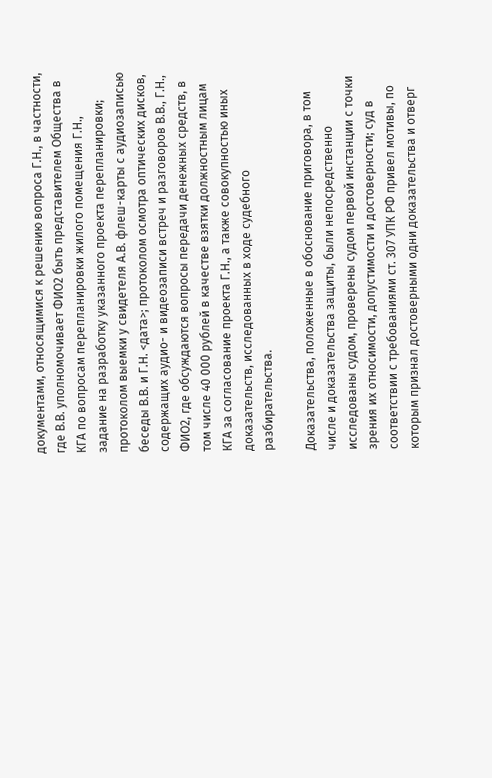документами, относящимися к решению вопроса Г.Н., в частности, где В.В. уполномочивает ФИО2 быть представителем Общества в КГА по вопросам перепланировки жилого помещения Г.Н., задание на разработку указанного проекта перепланировки; протоколом выемки у свидетеля А.В. флеш-карты с аудиозаписью беседы В.В. и Г.Н. <дата>; протоколом осмотра оптических дисков, содержащих аудио- и видеозаписи встреч и разговоров В.В., Г.Н., ФИО2, где обсуждаются вопросы передачи денежных средств, в том числе 40 000 рублей в качестве взятки должностным лицам КГА за согласование проекта Г.Н., а также совокупностью иных доказательств, исследованных в ходе судебного разбирательства.

Доказательства, положенные в обоснование приговора, в том числе и доказательства защиты, были непосредственно исследованы судом, проверены судом первой инстанции с точки зрения их относимости, допустимости и достоверности; суд в соответствии с требованиями ст. 307 УПК РФ привел мотивы, по которым признал достоверными одни доказательства и отверг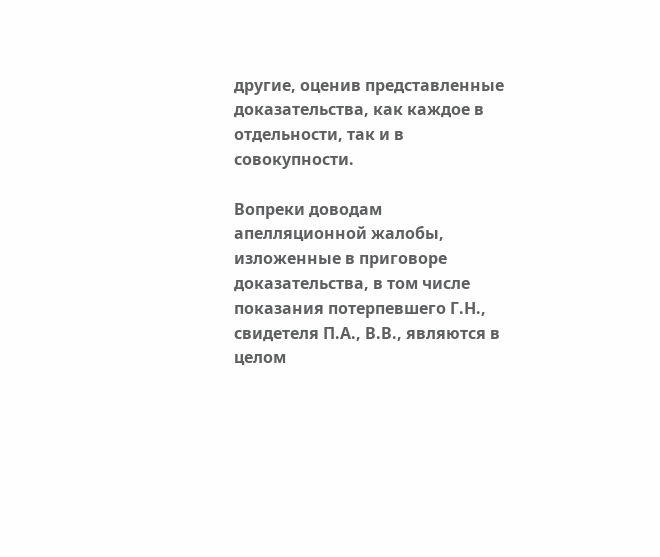другие, оценив представленные доказательства, как каждое в отдельности, так и в совокупности.

Вопреки доводам апелляционной жалобы, изложенные в приговоре доказательства, в том числе показания потерпевшего Г.Н., свидетеля П.А., В.В., являются в целом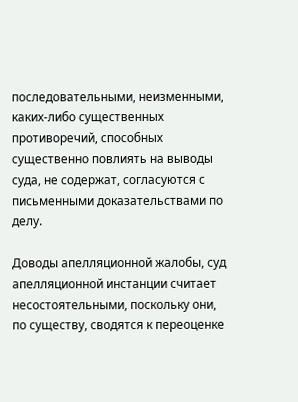последовательными, неизменными, каких-либо существенных противоречий, способных существенно повлиять на выводы суда, не содержат, согласуются с письменными доказательствами по делу.

Доводы апелляционной жалобы, суд апелляционной инстанции считает несостоятельными, поскольку они, по существу, сводятся к переоценке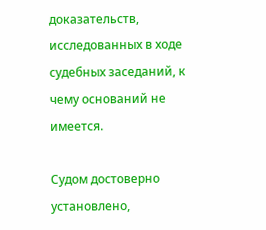доказательств, исследованных в ходе судебных заседаний, к чему оснований не имеется.

Судом достоверно установлено,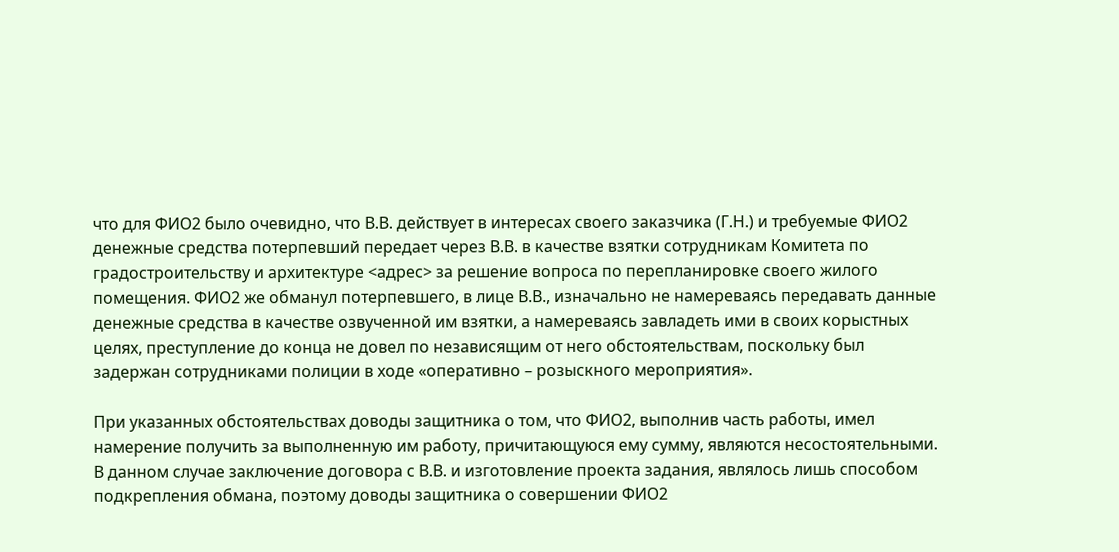что для ФИО2 было очевидно, что В.В. действует в интересах своего заказчика (Г.Н.) и требуемые ФИО2 денежные средства потерпевший передает через В.В. в качестве взятки сотрудникам Комитета по градостроительству и архитектуре <адрес> за решение вопроса по перепланировке своего жилого помещения. ФИО2 же обманул потерпевшего, в лице В.В., изначально не намереваясь передавать данные денежные средства в качестве озвученной им взятки, а намереваясь завладеть ими в своих корыстных целях, преступление до конца не довел по независящим от него обстоятельствам, поскольку был задержан сотрудниками полиции в ходе «оперативно – розыскного мероприятия».

При указанных обстоятельствах доводы защитника о том, что ФИО2, выполнив часть работы, имел намерение получить за выполненную им работу, причитающуюся ему сумму, являются несостоятельными. В данном случае заключение договора с В.В. и изготовление проекта задания, являлось лишь способом подкрепления обмана, поэтому доводы защитника о совершении ФИО2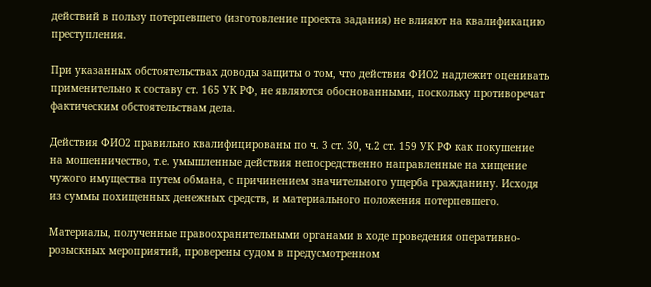действий в пользу потерпевшего (изготовление проекта задания) не влияют на квалификацию преступления.

При указанных обстоятельствах доводы защиты о том, что действия ФИО2 надлежит оценивать применительно к составу ст. 165 УК РФ, не являются обоснованными, поскольку противоречат фактическим обстоятельствам дела.

Действия ФИО2 правильно квалифицированы по ч. 3 ст. 30, ч.2 ст. 159 УК РФ как покушение на мошенничество, т.е. умышленные действия непосредственно направленные на хищение чужого имущества путем обмана, с причинением значительного ущерба гражданину. Исходя из суммы похищенных денежных средств, и материального положения потерпевшего.

Материалы, полученные правоохранительными органами в ходе проведения оперативно-розыскных мероприятий, проверены судом в предусмотренном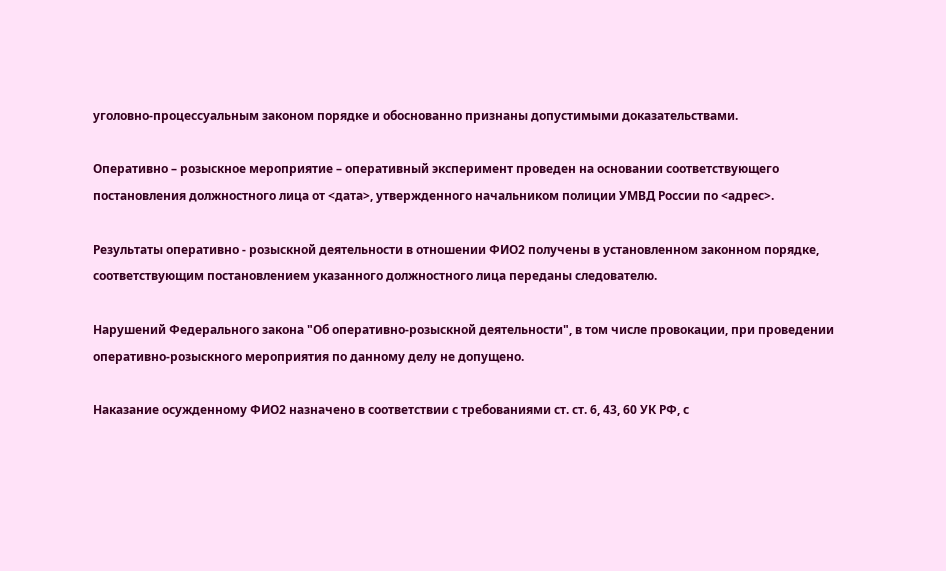уголовно-процессуальным законом порядке и обоснованно признаны допустимыми доказательствами.

Оперативно – розыскное мероприятие – оперативный эксперимент проведен на основании соответствующего постановления должностного лица от <дата>, утвержденного начальником полиции УМВД России по <адрес>.

Результаты оперативно - розыскной деятельности в отношении ФИО2 получены в установленном законном порядке, соответствующим постановлением указанного должностного лица переданы следователю.

Нарушений Федерального закона "Об оперативно-розыскной деятельности", в том числе провокации, при проведении оперативно-розыскного мероприятия по данному делу не допущено.

Наказание осужденному ФИО2 назначено в соответствии с требованиями ст. ст. 6, 43, 60 УК РФ, с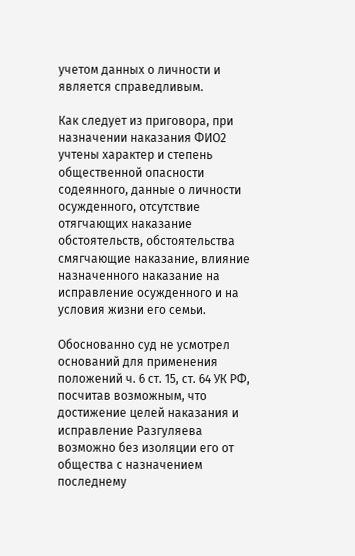учетом данных о личности и является справедливым.

Как следует из приговора, при назначении наказания ФИО2 учтены характер и степень общественной опасности содеянного, данные о личности осужденного, отсутствие отягчающих наказание обстоятельств, обстоятельства смягчающие наказание, влияние назначенного наказание на исправление осужденного и на условия жизни его семьи.

Обоснованно суд не усмотрел оснований для применения положений ч. 6 ст. 15, ст. 64 УК РФ, посчитав возможным, что достижение целей наказания и исправление Разгуляева возможно без изоляции его от общества с назначением последнему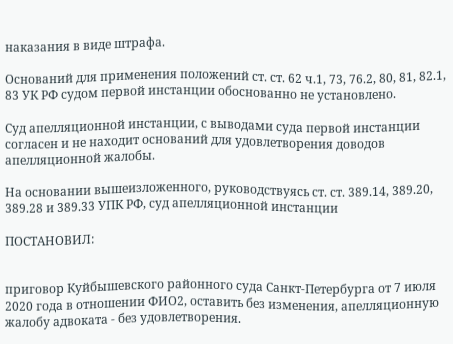наказания в виде штрафа.

Оснований для применения положений ст. ст. 62 ч.1, 73, 76.2, 80, 81, 82.1, 83 УК РФ судом первой инстанции обоснованно не установлено.

Суд апелляционной инстанции, с выводами суда первой инстанции согласен и не находит оснований для удовлетворения доводов апелляционной жалобы.

На основании вышеизложенного, руководствуясь ст. ст. 389.14, 389.20, 389.28 и 389.33 УПК РФ, суд апелляционной инстанции

ПОСТАНОВИЛ:


приговор Куйбышевского районного суда Санкт-Петербурга от 7 июля 2020 года в отношении ФИО2, оставить без изменения, апелляционную жалобу адвоката - без удовлетворения.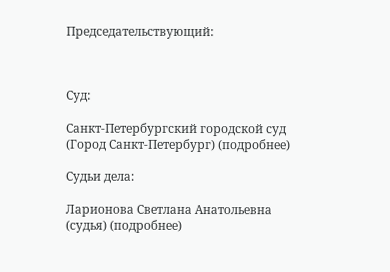Председательствующий:



Суд:

Санкт-Петербургский городской суд (Город Санкт-Петербург) (подробнее)

Судьи дела:

Ларионова Светлана Анатольевна (судья) (подробнее)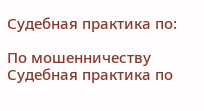Судебная практика по:

По мошенничеству
Судебная практика по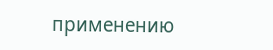применению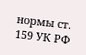нормы ст. 159 УК РФ